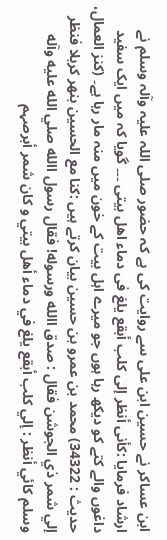ابن عساکر نے حسین ابن علی سے روایت کی ہے کہ حضور صلی اللہ علیہ وآلہ وسلم نے ارشاد فرمایا :کأنی أنظر إلی کلب أبقع يلغ فی دماء اهل بيتی ۔۔۔ گویا کہ میں ایک سفید داغوں والے کتے کو دیکھ رہا ہوں جو میرے اہل بیت کے خون میں منہ مار رہا ہے۔ (کنز العمال، حدیث : 34322) محمد بن عمرو بن حسین بیان کرتے ہیں :کنا مع الحسين بنهر کربلا فنظر إلي شمر ذي الجوشن فقال : صدق االله ورسوله! فقال رسول االله صلي الله عليه وآله وسلم کائي أنظر : إلي کلب أبقع يلغ في دماء أهل بيتي و کان شمر أبرصہم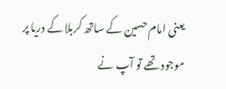یعنی امام حسین کے ساتھ کربلا کے دریا پر موجود تھے تو آپ نے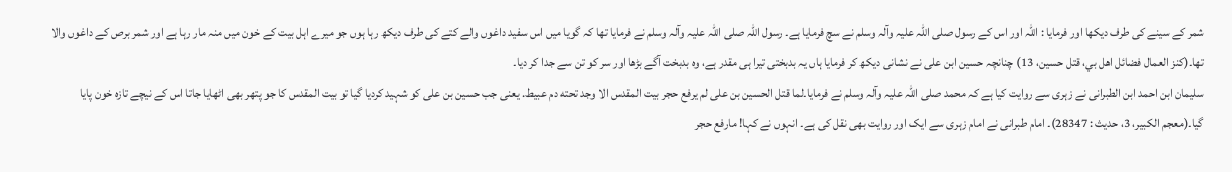شمر کے سینے کی طرف دیکھا اور فرمایا : اللہ اور اس کے رسول صلی اللہ علیہ وآلہ وسلم نے سچ فرمایا ہے۔ رسول اللہ صلی اللہ علیہ وآلہ وسلم نے فرمایا تھا کہ گویا میں اس سفید داغوں والے کتے کی طرف دیکھ رہا ہوں جو میرے اہل بیت کے خون میں منہ مار رہا ہے اور شمر برص کے داغوں والا تھا۔(کنز العمال فضائل اهل بي، قتل حسين، 13) چنانچہ حسین ابن علی نے نشانی دیکھ کر فرمایا ہاں یہ بدبختی تیرا ہی مقدر ہے، وہ بدبخت آگے بڑھا اور سر کو تن سے جدا کر دیا۔
سلیمان ابن احمد ابن الطبرانی نے زہری سے روایت کیا ہے کہ محمد صلی اللہ علیہ وآلہ وسلم نے فرمایا۔لما قتل الحسين بن علی لم يرفع حجر بيت المقدس الا وجد تحته دم عبيط. یعنی جب حسین بن علی کو شہید کردیا گیا تو بیت المقدس کا جو پتھر بھی اٹھایا جاتا اس کے نیچے تازہ خون پایا گیا۔(معجم الکبير، 3، حدیث : 28347)۔ امام طبرانی نے امام زہری سے ایک اور روایت بھی نقل کی ہے۔ انہوں نے کہا! مارفع حجر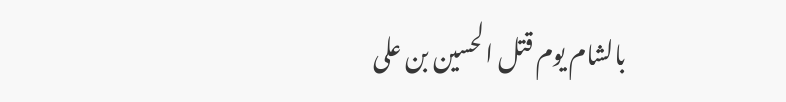بالشام يوم قتل الحسين بن علی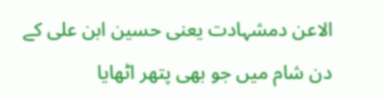الاعن دمشہادت یعنی حسین ابن علی کے دن شام میں جو بھی پتھر اٹھایا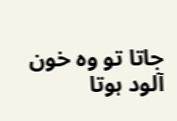جاتا تو وہ خون آلود ہوتا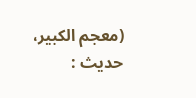(معجم الکبير، حدیث :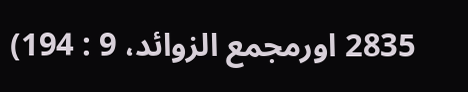2835 اورمجمع الزوائد، 9 : 194)